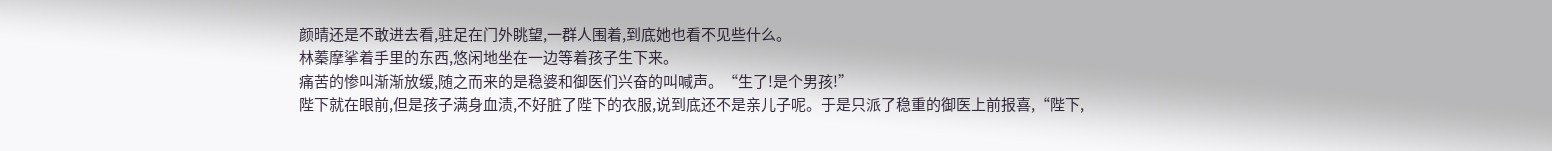颜晴还是不敢进去看,驻足在门外眺望,一群人围着,到底她也看不见些什么。
林蓁摩挲着手里的东西,悠闲地坐在一边等着孩子生下来。
痛苦的惨叫渐渐放缓,随之而来的是稳婆和御医们兴奋的叫喊声。“生了!是个男孩!”
陛下就在眼前,但是孩子满身血渍,不好脏了陛下的衣服,说到底还不是亲儿子呢。于是只派了稳重的御医上前报喜,“陛下,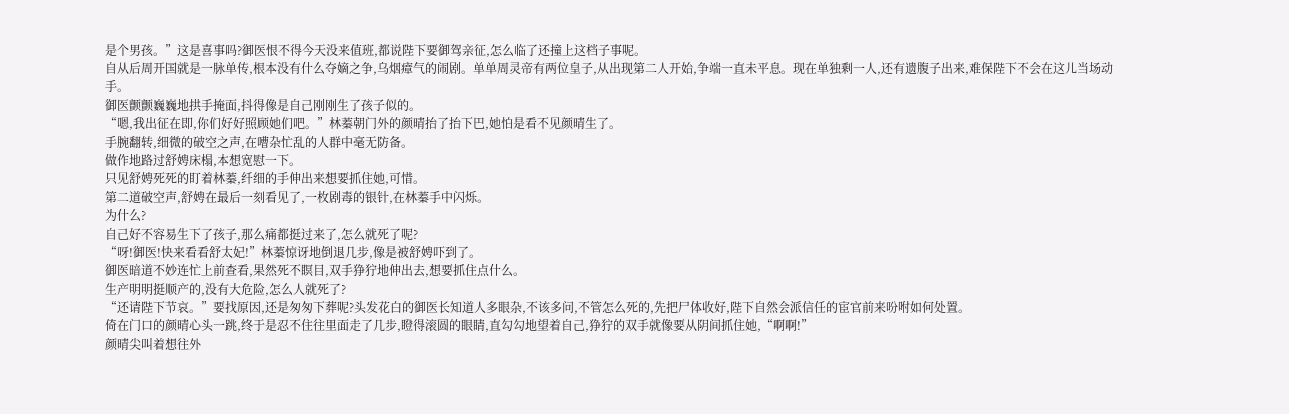是个男孩。”这是喜事吗?御医恨不得今天没来值班,都说陛下要御驾亲征,怎么临了还撞上这档子事呢。
自从后周开国就是一脉单传,根本没有什么夺嫡之争,乌烟瘴气的闹剧。单单周灵帝有两位皇子,从出现第二人开始,争端一直未平息。现在单独剩一人,还有遗腹子出来,难保陛下不会在这儿当场动手。
御医颤颤巍巍地拱手掩面,抖得像是自己刚刚生了孩子似的。
“嗯,我出征在即,你们好好照顾她们吧。”林蓁朝门外的颜晴抬了抬下巴,她怕是看不见颜晴生了。
手腕翻转,细微的破空之声,在嘈杂忙乱的人群中毫无防备。
做作地路过舒娉床榻,本想宽慰一下。
只见舒娉死死的盯着林蓁,纤细的手伸出来想要抓住她,可惜。
第二道破空声,舒娉在最后一刻看见了,一枚剧毒的银针,在林蓁手中闪烁。
为什么?
自己好不容易生下了孩子,那么痛都挺过来了,怎么就死了呢?
“呀!御医!快来看看舒太妃!”林蓁惊讶地倒退几步,像是被舒娉吓到了。
御医暗道不妙连忙上前查看,果然死不瞑目,双手狰狞地伸出去,想要抓住点什么。
生产明明挺顺产的,没有大危险,怎么人就死了?
“还请陛下节哀。”要找原因,还是匆匆下葬呢?头发花白的御医长知道人多眼杂,不该多问,不管怎么死的,先把尸体收好,陛下自然会派信任的宦官前来吩咐如何处置。
倚在门口的颜晴心头一跳,终于是忍不住往里面走了几步,瞪得滚圆的眼睛,直勾勾地望着自己,狰狞的双手就像要从阴间抓住她,“啊啊!”
颜晴尖叫着想往外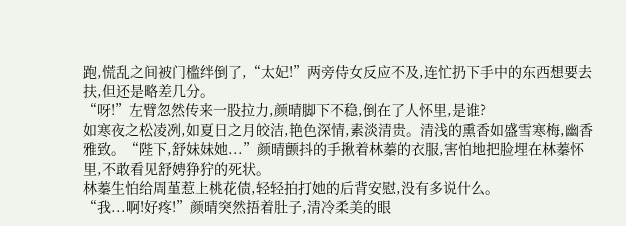跑,慌乱之间被门槛绊倒了,“太妃!”两旁侍女反应不及,连忙扔下手中的东西想要去扶,但还是略差几分。
“呀!”左臂忽然传来一股拉力,颜晴脚下不稳,倒在了人怀里,是谁?
如寒夜之松凌冽,如夏日之月皎洁,艳色深情,素淡清贵。清浅的熏香如盛雪寒梅,幽香雅致。“陛下,舒妹妹她...”颜晴颤抖的手揪着林蓁的衣服,害怕地把脸埋在林蓁怀里,不敢看见舒娉狰狞的死状。
林蓁生怕给周堇惹上桃花债,轻轻拍打她的后背安慰,没有多说什么。
“我...啊!好疼!”颜晴突然捂着肚子,清冷柔美的眼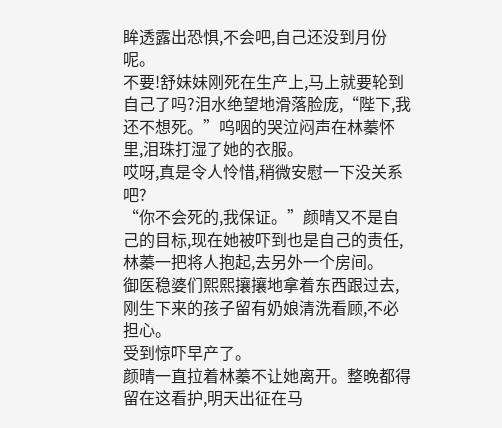眸透露出恐惧,不会吧,自己还没到月份呢。
不要!舒妹妹刚死在生产上,马上就要轮到自己了吗?泪水绝望地滑落脸庞,“陛下,我还不想死。”呜咽的哭泣闷声在林蓁怀里,泪珠打湿了她的衣服。
哎呀,真是令人怜惜,稍微安慰一下没关系吧?
“你不会死的,我保证。”颜晴又不是自己的目标,现在她被吓到也是自己的责任,林蓁一把将人抱起,去另外一个房间。
御医稳婆们熙熙攘攘地拿着东西跟过去,刚生下来的孩子留有奶娘清洗看顾,不必担心。
受到惊吓早产了。
颜晴一直拉着林蓁不让她离开。整晚都得留在这看护,明天出征在马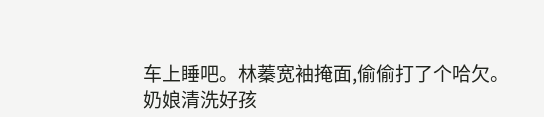车上睡吧。林蓁宽袖掩面,偷偷打了个哈欠。
奶娘清洗好孩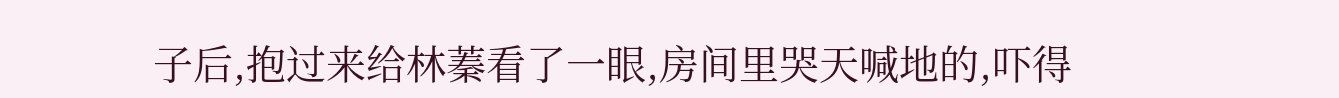子后,抱过来给林蓁看了一眼,房间里哭天喊地的,吓得